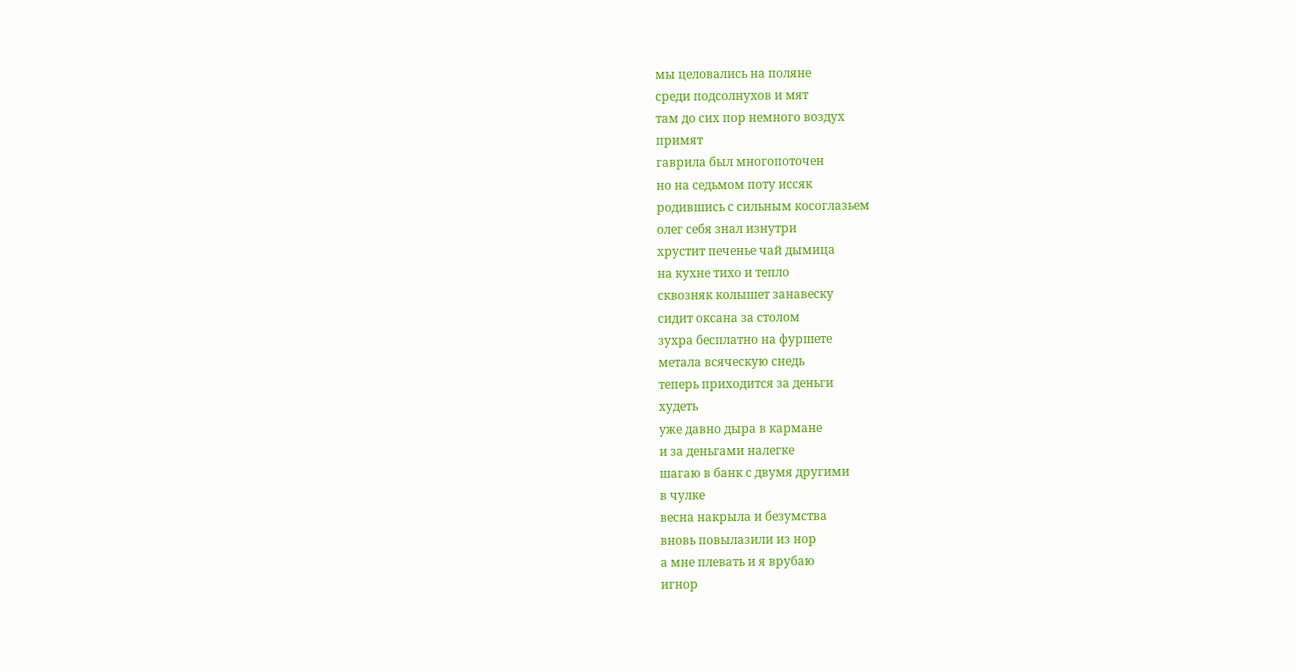мы целовались на поляне
среди подсолнухов и мят
там до сих пор немного воздух
примят
гаврила был многопоточен
но на седьмом поту иссяк
родившись с сильным косоглазьем
олег себя знал изнутри
хрустит печенье чай дымица
на кухне тихо и тепло
сквозняк колышет занавеску
сидит оксана за столом
зухра бесплатно на фуршете
метала всяческую снедь
теперь приходится за деньги
худеть
уже давно дыра в кармане
и за деньгами налегке
шагаю в банк с двумя другими
в чулке
весна накрыла и безумства
вновь повылазили из нор
а мне плевать и я врубаю
игнор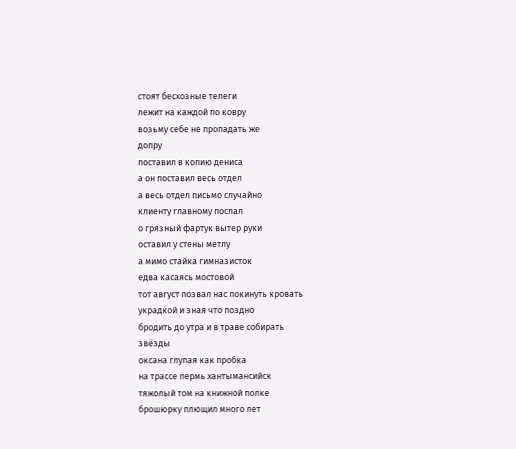стоят бесхозные телеги
лежит на каждой по ковру
возьму себе не пропадать же
допру
поставил в копию дениса
а он поставил весь отдел
а весь отдел письмо случайно
клиенту главному послал
о грязный фартук вытер руки
оставил у стены метлу
а мимо стайка гимназисток
едва касаясь мостовой
тот август позвал нас покинуть кровать
украдкой и зная что поздно
бродить до утра и в траве собирать
звёзды
оксана глупая как пробка
на трассе пермь хантымансийск
тяжолый том на книжной полке
брошюрку плющил много лет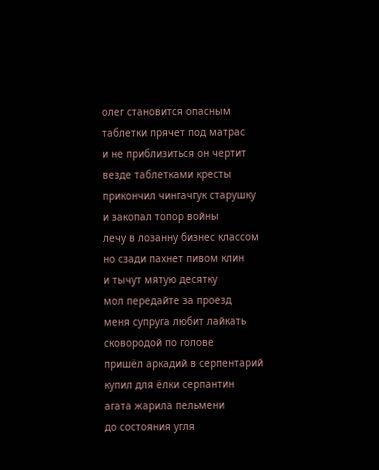олег становится опасным
таблетки прячет под матрас
и не приблизиться он чертит
везде таблетками кресты
прикончил чингачгук старушку
и закопал топор войны
лечу в лозанну бизнес классом
но сзади пахнет пивом клин
и тычут мятую десятку
мол передайте за проезд
меня супруга любит лайкать
сковородой по голове
пришёл аркадий в серпентарий
купил для ёлки серпантин
агата жарила пельмени
до состояния угля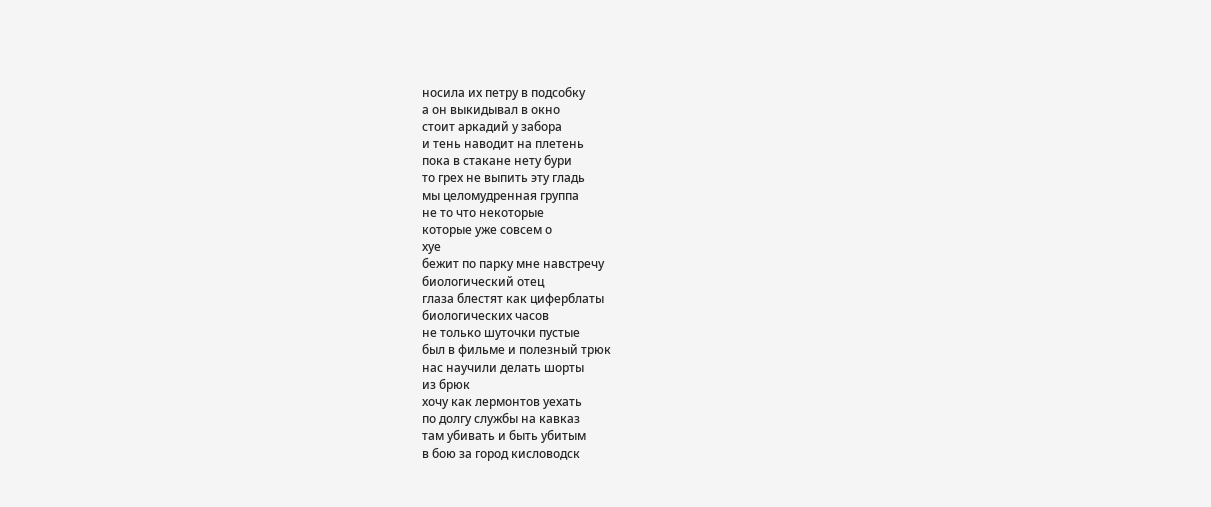носила их петру в подсобку
а он выкидывал в окно
стоит аркадий у забора
и тень наводит на плетень
пока в стакане нету бури
то грех не выпить эту гладь
мы целомудренная группа
не то что некоторые
которые уже совсем о
хуе
бежит по парку мне навстречу
биологический отец
глаза блестят как циферблаты
биологических часов
не только шуточки пустые
был в фильме и полезный трюк
нас научили делать шорты
из брюк
хочу как лермонтов уехать
по долгу службы на кавказ
там убивать и быть убитым
в бою за город кисловодск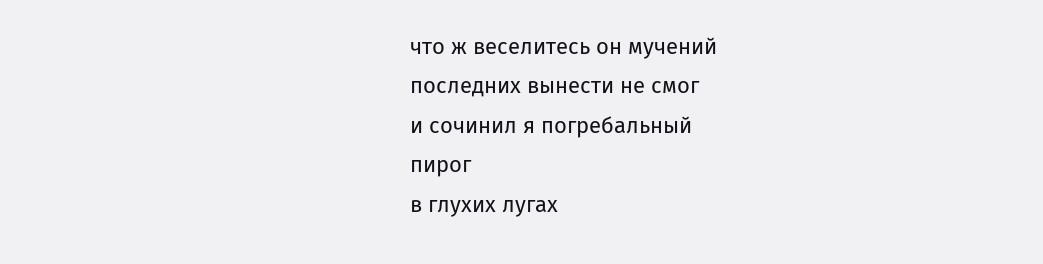что ж веселитесь он мучений
последних вынести не смог
и сочинил я погребальный
пирог
в глухих лугах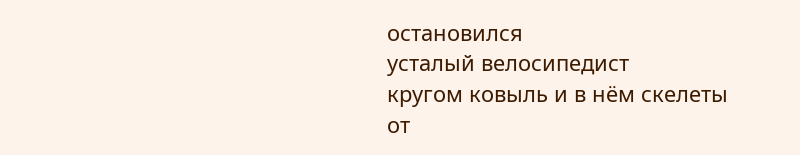остановился
усталый велосипедист
кругом ковыль и в нём скелеты
от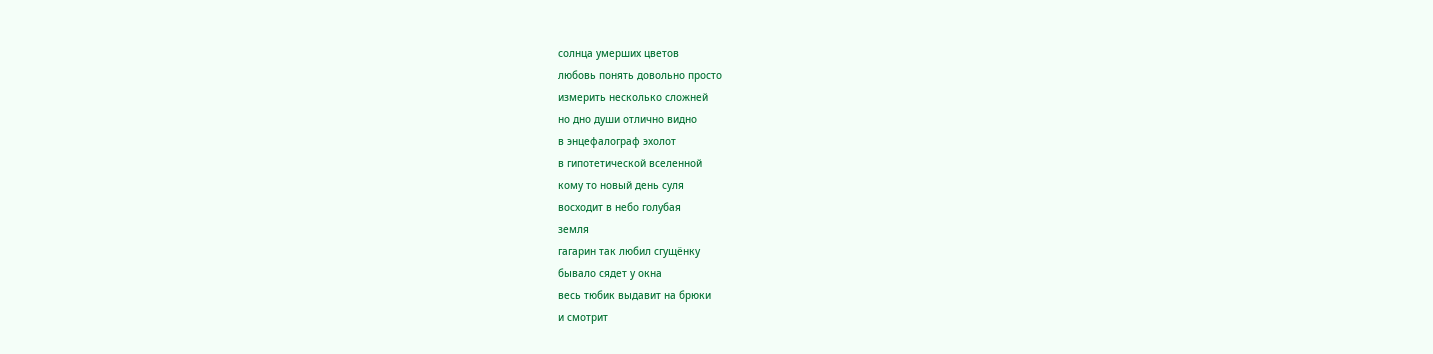солнца умерших цветов
любовь понять довольно просто
измерить несколько сложней
но дно души отлично видно
в энцефалограф эхолот
в гипотетической вселенной
кому то новый день суля
восходит в небо голубая
земля
гагарин так любил сгущёнку
бывало сядет у окна
весь тюбик выдавит на брюки
и смотрит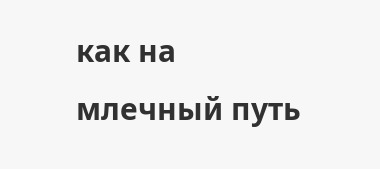как на млечный путь